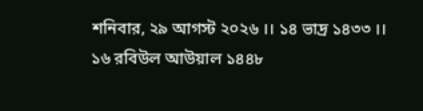শনিবার, ২৯ আগস্ট ২০২৬ ।। ১৪ ভাদ্র ১৪৩৩ ।। ১৬ রবিউল আউয়াল ১৪৪৮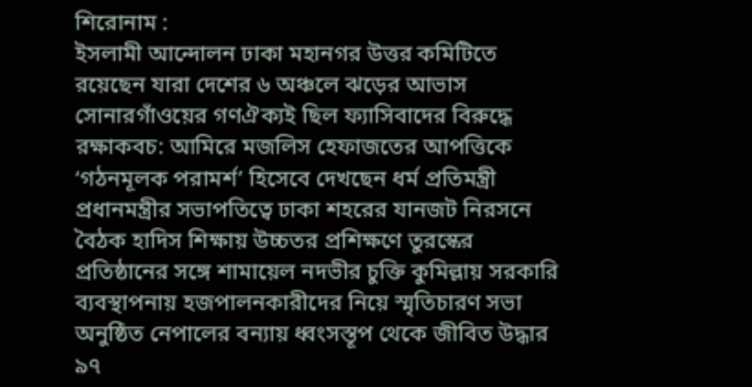শিরোনাম :
ইসলামী আন্দোলন ঢাকা মহানগর উত্তর কমিটিতে রয়েছেন যারা দেশের ৬ অঞ্চলে ঝড়ের আভাস সোনারগাঁওয়ের গণঐক্যই ছিল ফ্যাসিবাদের বিরুদ্ধে রক্ষাকবচ: আমিরে মজলিস হেফাজতের আপত্তিকে ‘গঠনমূলক পরামর্শ’ হিসেবে দেখছেন ধর্ম প্রতিমন্ত্রী প্রধানমন্ত্রীর সভাপতিত্বে ঢাকা শহরের যানজট নিরসনে বৈঠক হাদিস শিক্ষায় উচ্চতর প্রশিক্ষণে তুরস্কের প্রতিষ্ঠানের সঙ্গে শামায়েল নদভীর চুক্তি কুমিল্লায় সরকারি ব্যবস্থাপনায় হজপালনকারীদের নিয়ে স্মৃতিচারণ সভা অনুষ্ঠিত নেপালের বন্যায় ধ্বংসস্তূপ থেকে জীবিত উদ্ধার ৯৭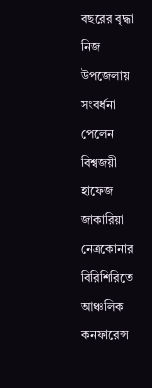বছরের বৃদ্ধা নিজ উপজেলায় সংবর্ধনা পেলেন বিশ্বজয়ী হাফেজ জাকারিয়া নেত্রকোনার বিরিশিরিতে আঞ্চলিক কনফারেন্স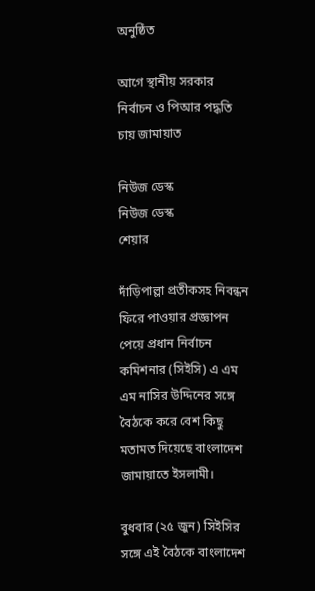অনুষ্ঠিত

আগে স্থানীয় সরকার নির্বাচন ও পিআর পদ্ধতি চায় জামায়াত

নিউজ ডেস্ক
নিউজ ডেস্ক
শেয়ার

দাঁড়িপাল্লা প্রতীকসহ নিবন্ধন ফিরে পাওয়ার প্রজ্ঞাপন পেয়ে প্রধান নির্বাচন কমিশনার (সিইসি) এ এম এম নাসির উদ্দিনের সঙ্গে বৈঠকে করে বেশ কিছু মতামত দিয়েছে বাংলাদেশ জামায়াতে ইসলামী।

বুধবার (২৫ জুন) সিইসির সঙ্গে এই বৈঠকে বাংলাদেশ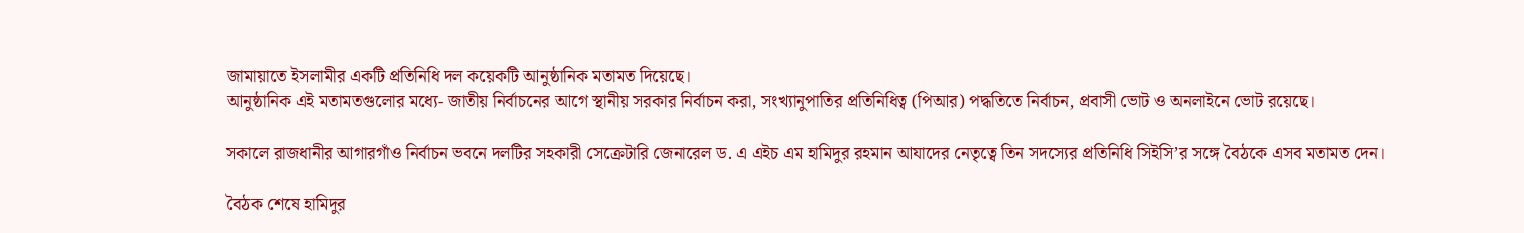জামায়াতে ইসলামীর একটি প্রতিনিধি দল কয়েকটি আনুষ্ঠানিক মতামত দিয়েছে।
আনুষ্ঠানিক এই মতামতগুলোর মধ্যে- জাতীয় নির্বাচনের আগে স্থানীয় সরকার নির্বাচন করা, সংখ্যানুপাতির প্রতিনিধিত্ব (পিআর) পদ্ধতিতে নির্বাচন, প্রবাসী ভোট ও অনলাইনে ভোট রয়েছে।

সকালে রাজধানীর আগারগাঁও নির্বাচন ভবনে দলটির সহকারী সেক্রেটারি জেনারেল ড. এ এইচ এম হামিদুর রহমান আযাদের নেতৃত্বে তিন সদস্যের প্রতিনিধি সিইসি’র সঙ্গে বৈঠকে এসব মতামত দেন।

বৈঠক শেষে হামিদুর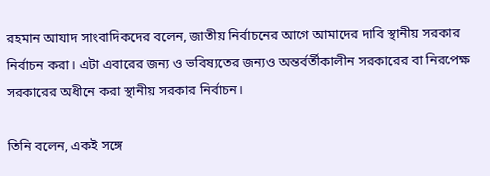রহমান আযাদ সাংবাদিকদের বলেন, জাতীয় নির্বাচনের আগে আমাদের দাবি স্থানীয় সরকার নির্বাচন করা। এটা এবারের জন্য ও ভবিষ্যতের জন্যও অন্তর্বর্তীকালীন সরকারের বা নিরপেক্ষ সরকারের অধীনে করা স্থানীয় সরকার নির্বাচন।

তিনি বলেন, একই সঙ্গে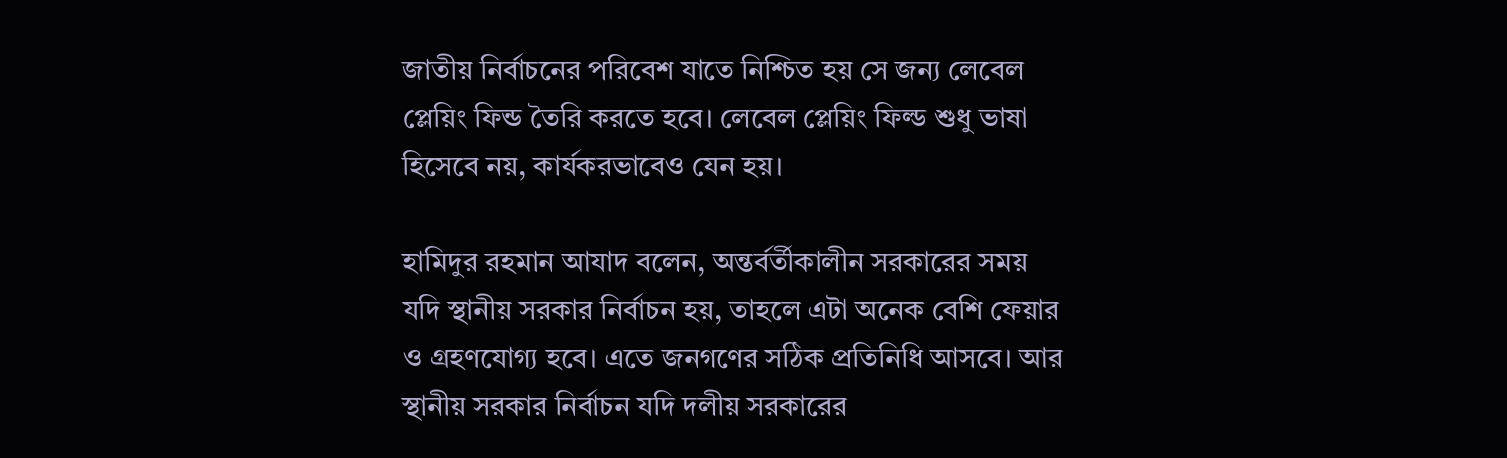জাতীয় নির্বাচনের পরিবেশ যাতে নিশ্চিত হয় সে জন্য লেবেল প্লেয়িং ফিন্ড তৈরি করতে হবে। লেবেল প্লেয়িং ফিল্ড শুধু ভাষা হিসেবে নয়, কার্যকরভাবেও যেন হয়।

হামিদুর রহমান আযাদ বলেন, অন্তর্বর্তীকালীন সরকারের সময় যদি স্থানীয় সরকার নির্বাচন হয়, তাহলে এটা অনেক বেশি ফেয়ার ও গ্রহণযোগ্য হবে। এতে জনগণের সঠিক প্রতিনিধি আসবে। আর স্থানীয় সরকার নির্বাচন যদি দলীয় সরকারের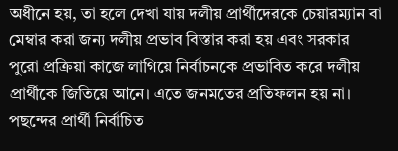অধীনে হয়, তা হলে দেখা যায় দলীয় প্রার্থীদেরকে চেয়ারম্যান বা মেম্বার করা জন্য দলীয় প্রভাব বিস্তার করা হয় এবং সরকার পুরো প্রক্রিয়া কাজে লাগিয়ে নির্বাচনকে প্রভাবিত করে দলীয় প্রার্থীকে জিতিয়ে আনে। এতে জনমতের প্রতিফলন হয় না। পছন্দের প্রার্থী নির্বাচিত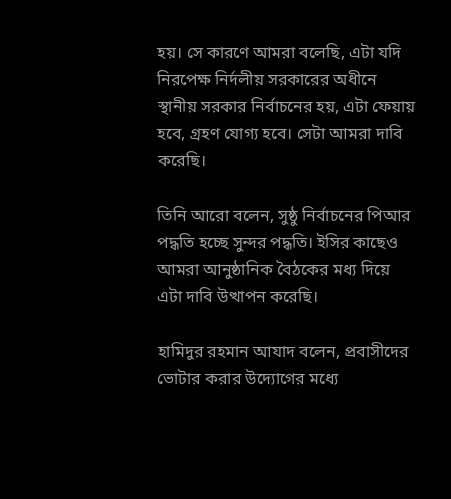হয়। সে কারণে আমরা বলেছি, এটা যদি নিরপেক্ষ নির্দলীয় সরকারের অধীনে স্থানীয় সরকার নির্বাচনের হয়, এটা ফেয়ায় হবে, গ্রহণ যোগ্য হবে। সেটা আমরা দাবি করেছি।

তিনি আরো বলেন, সুষ্ঠু নির্বাচনের পিআর পদ্ধতি হচ্ছে সুন্দর পদ্ধতি। ইসির কাছেও আমরা আনুষ্ঠানিক বৈঠকের মধ্য দিয়ে এটা দাবি উত্থাপন করেছি।

হামিদুর রহমান আযাদ বলেন, প্রবাসীদের ভোটার করার উদ্যোগের মধ্যে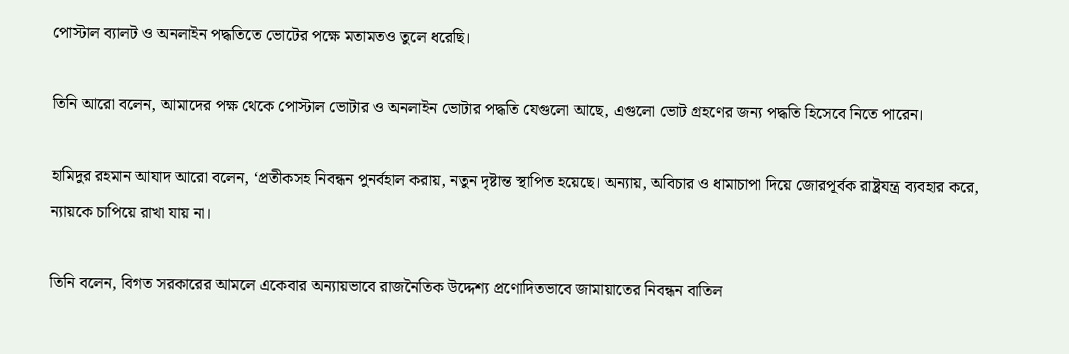পোস্টাল ব্যালট ও অনলাইন পদ্ধতিতে ভোটের পক্ষে মতামতও তুলে ধরেছি।

তিনি আরো বলেন, আমাদের পক্ষ থেকে পোস্টাল ভোটার ও অনলাইন ভোটার পদ্ধতি যেগুলো আছে, এগুলো ভোট গ্রহণের জন্য পদ্ধতি হিসেবে নিতে পারেন।

হামিদুর রহমান আযাদ আরো বলেন, ‘প্রতীকসহ নিবন্ধন পুনর্বহাল করায়, নতুন দৃষ্টান্ত স্থাপিত হয়েছে। অন্যায়, অবিচার ও ধামাচাপা দিয়ে জোরপূর্বক রাষ্ট্রযন্ত্র ব্যবহার করে, ন্যায়কে চাপিয়ে রাখা যায় না।

তিনি বলেন, বিগত সরকারের আমলে একেবার অন্যায়ভাবে রাজনৈতিক উদ্দেশ্য প্রণোদিতভাবে জামায়াতের নিবন্ধন বাতিল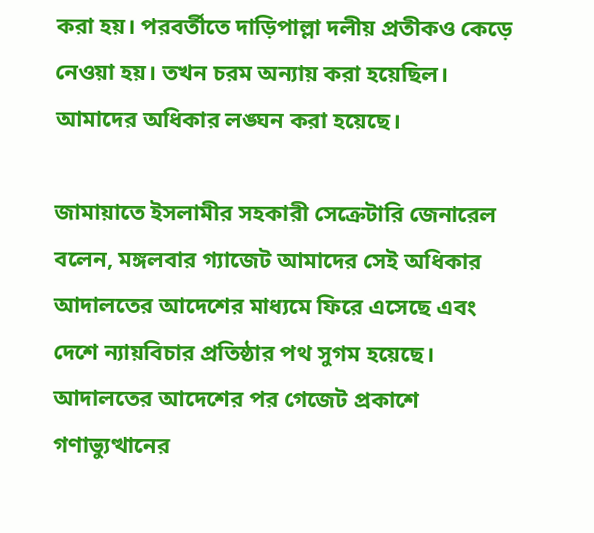করা হয়। পরবর্তীতে দাড়িপাল্লা দলীয় প্রতীকও কেড়ে নেওয়া হয়। তখন চরম অন্যায় করা হয়েছিল। আমাদের অধিকার লঙ্ঘন করা হয়েছে।

জামায়াতে ইসলামীর সহকারী সেক্রেটারি জেনারেল বলেন, মঙ্গলবার গ্যাজেট আমাদের সেই অধিকার আদালতের আদেশের মাধ্যমে ফিরে এসেছে এবং দেশে ন্যায়বিচার প্রতিষ্ঠার পথ সুগম হয়েছে। আদালতের আদেশের পর গেজেট প্রকাশে গণাভ্যুত্থানের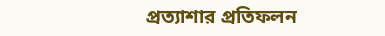প্রত্যাশার প্রতিফলন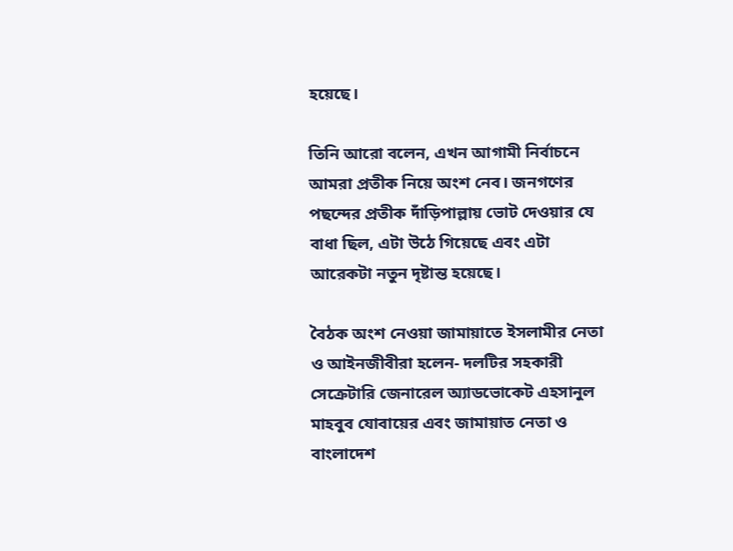হয়েছে।

তিনি আরো বলেন, এখন আগামী নির্বাচনে আমরা প্রতীক নিয়ে অংশ নেব। জনগণের পছন্দের প্রতীক দাঁড়িপাল্লায় ভোট দেওয়ার যে বাধা ছিল, এটা উঠে গিয়েছে এবং এটা আরেকটা নতুন দৃষ্টান্ত হয়েছে।

বৈঠক অংশ নেওয়া জামায়াতে ইসলামীর নেতা ও আইনজীবীরা হলেন- দলটির সহকারী সেক্রেটারি জেনারেল অ্যাডভোকেট এহসানুল মাহবুব যোবায়ের এবং জামায়াত নেতা ও বাংলাদেশ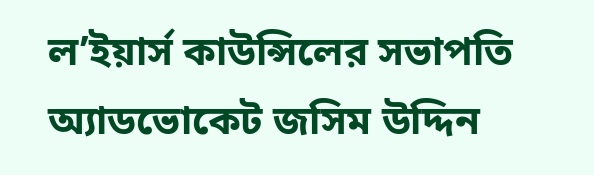ল’ইয়ার্স কাউন্সিলের সভাপতি অ্যাডভোকেট জসিম উদ্দিন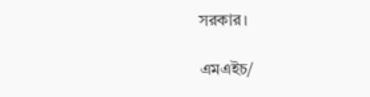সরকার।

এমএইচ/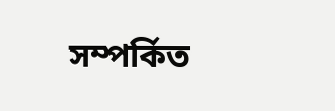সম্পর্কিত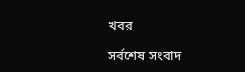খবর

সর্বশেষ সংবাদ